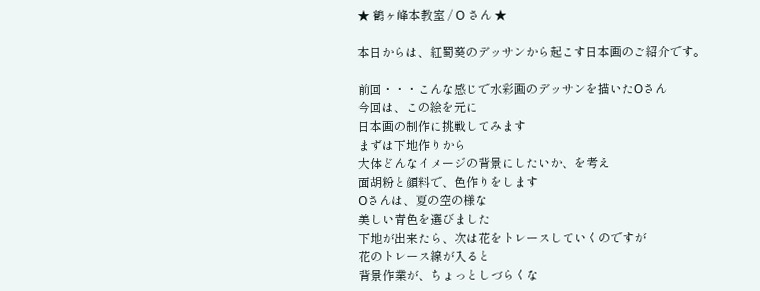★ 鶴ヶ峰本教室 / O さん ★

本日からは、紅蜀葵のデッサンから起こす日本画のご紹介です。

前回・・・こんな感じで水彩画のデッサンを描いたOさん
今回は、この絵を元に
日本画の制作に挑戦してみます
まずは下地作りから
大体どんなイメージの背景にしたいか、を考え
面胡粉と顔料で、色作りをします
Oさんは、夏の空の様な
美しい青色を選びました
下地が出来たら、次は花をトレースしていくのですが
花のトレース線が入ると
背景作業が、ちょっとしづらくな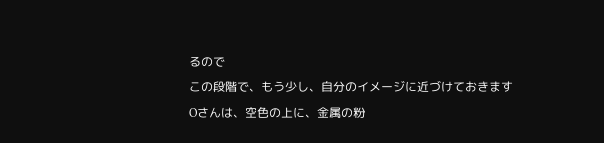るので
この段階で、もう少し、自分のイメージに近づけておきます
Oさんは、空色の上に、金属の粉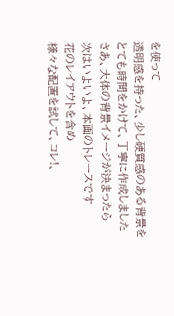を使って
透明感を持った、少し硬質感のある背景を
とても時間をかけて、丁寧に作成しました
さあ、大体の背景イメージが決まったら
次はいよいよ、本画のトレースです
花のレイアウトを含め
様々な配置を試して、コレ!、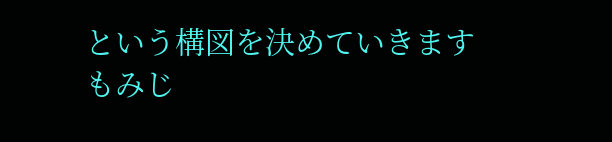という構図を決めていきます
もみじ